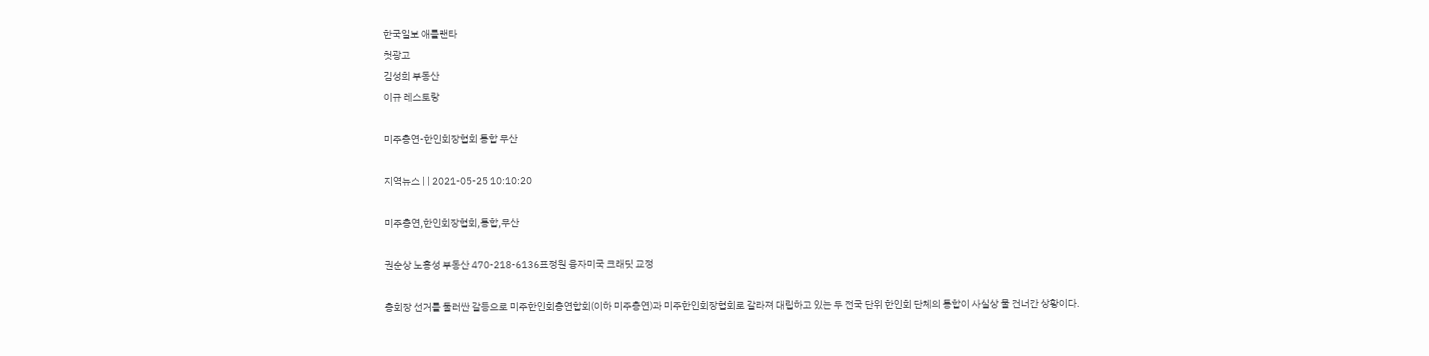한국일보 애틀랜타
첫광고
김성희 부동산
이규 레스토랑

미주총연-한인회장협회 통합 무산

지역뉴스 | | 2021-05-25 10:10:20

미주총연,한인회장협회,통합,무산

권순상 노흥성 부동산 470-218-6136표정원 융자미국 크래딧 교정

총회장 선거를 둘러싼 갈등으로 미주한인회총연합회(이하 미주총연)과 미주한인회장협회로 갈라져 대립하고 있는 두 전국 단위 한인회 단체의 통합이 사실상 물 건너간 상황이다.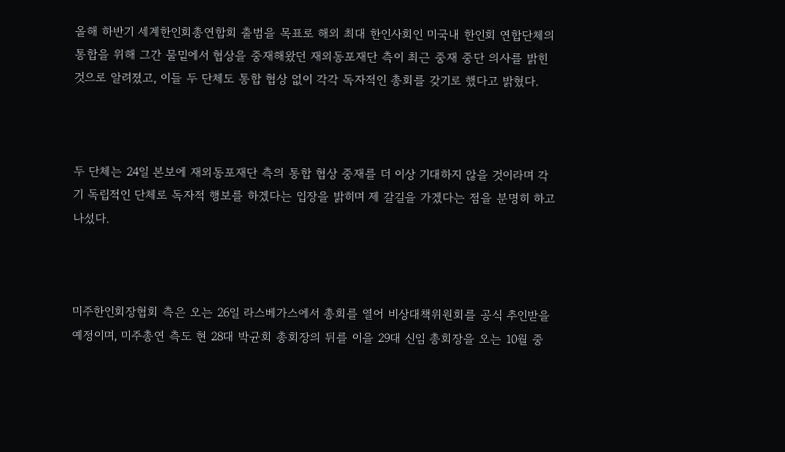올해 하반기 세계한인회총연합회 출범을 목표로 해외 최대 한인사회인 미국내 한인회 연합단체의 통합을 위해 그간 물밑에서 협상을 중재해왔던 재외동포재단 측이 최근 중재 중단 의사를 밝힌 것으로 알려졌고, 이들 두 단체도 통합 협상 없이 각각 독자적인 총회를 갖기로 했다고 밝혔다.



두 단체는 24일 본보에 재외동포재단 측의 통합 협상 중재를 더 이상 기대하지 않을 것이라며 각기 독립적인 단체로 독자적 행보를 하겠다는 입장을 밝히며 제 갈길을 가겠다는 점을 분명히 하고 나섰다.



미주한인회장협회 측은 오는 26일 라스베가스에서 총회를 열어 비상대책위원회를 공식 추인받을 예정이며, 미주총연 측도 현 28대 박균회 총회장의 뒤를 이을 29대 신임 총회장을 오는 10월 중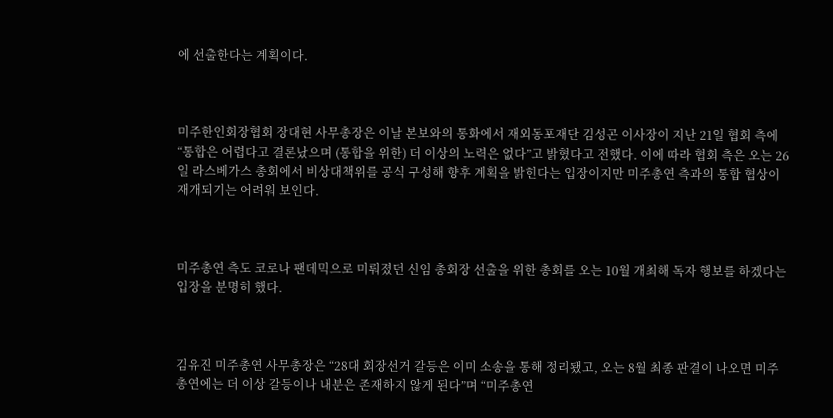에 선출한다는 계획이다.



미주한인회장협회 장대현 사무총장은 이날 본보와의 통화에서 재외동포재단 김성곤 이사장이 지난 21일 협회 측에 “통합은 어렵다고 결론났으며 (통합을 위한) 더 이상의 노력은 없다”고 밝혔다고 전했다. 이에 따라 협회 측은 오는 26일 라스베가스 총회에서 비상대책위를 공식 구성해 향후 계획을 밝힌다는 입장이지만 미주총연 측과의 통합 협상이 재개되기는 어려워 보인다.



미주총연 측도 코로나 팬데믹으로 미뤄졌던 신임 총회장 선출을 위한 총회를 오는 10월 개최해 독자 행보를 하겠다는 입장을 분명히 했다.



김유진 미주총연 사무총장은 “28대 회장선거 갈등은 이미 소송을 통해 정리됐고, 오는 8월 최종 판결이 나오면 미주총연에는 더 이상 갈등이나 내분은 존재하지 않게 된다”며 “미주총연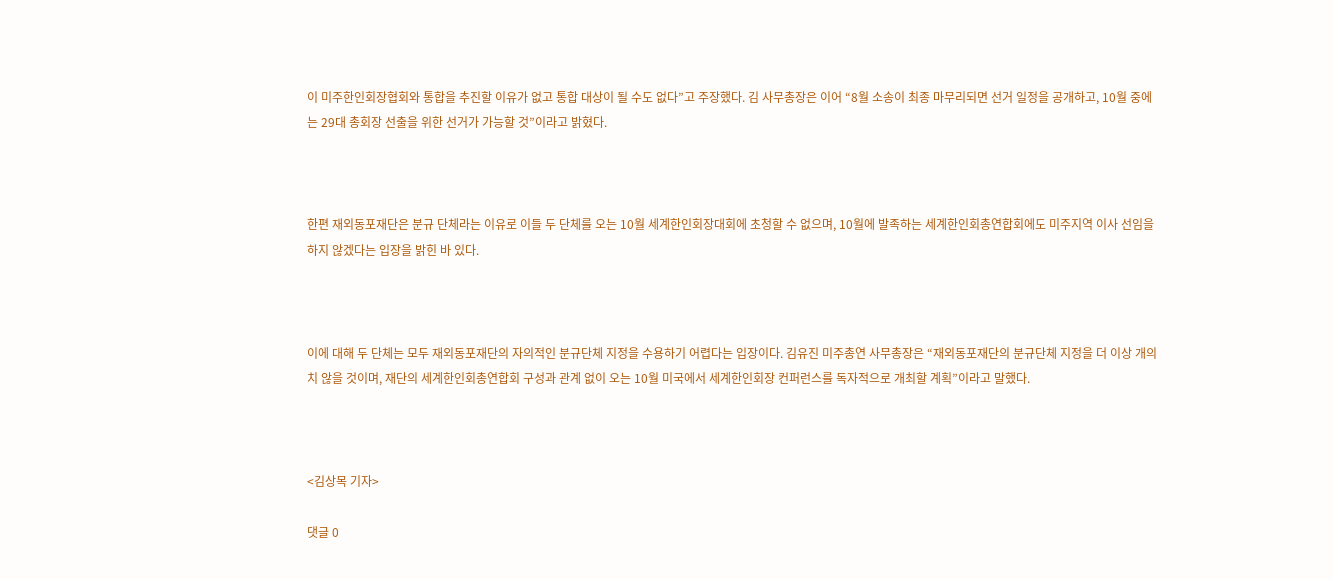이 미주한인회장협회와 통합을 추진할 이유가 없고 통합 대상이 될 수도 없다”고 주장했다. 김 사무총장은 이어 “8월 소송이 최종 마무리되면 선거 일정을 공개하고, 10월 중에는 29대 총회장 선출을 위한 선거가 가능할 것”이라고 밝혔다.



한편 재외동포재단은 분규 단체라는 이유로 이들 두 단체를 오는 10월 세계한인회장대회에 초청할 수 없으며, 10월에 발족하는 세계한인회총연합회에도 미주지역 이사 선임을 하지 않겠다는 입장을 밝힌 바 있다.



이에 대해 두 단체는 모두 재외동포재단의 자의적인 분규단체 지정을 수용하기 어렵다는 입장이다. 김유진 미주총연 사무총장은 “재외동포재단의 분규단체 지정을 더 이상 개의치 않을 것이며, 재단의 세계한인회총연합회 구성과 관계 없이 오는 10월 미국에서 세계한인회장 컨퍼런스를 독자적으로 개최할 계획”이라고 말했다.



<김상목 기자>

댓글 0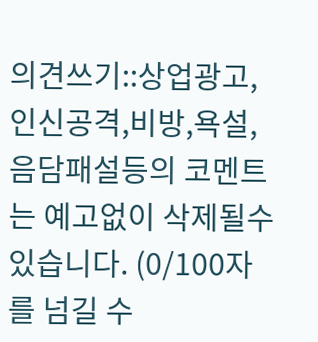의견쓰기::상업광고,인신공격,비방,욕설,음담패설등의 코멘트는 예고없이 삭제될수 있습니다. (0/100자를 넘길 수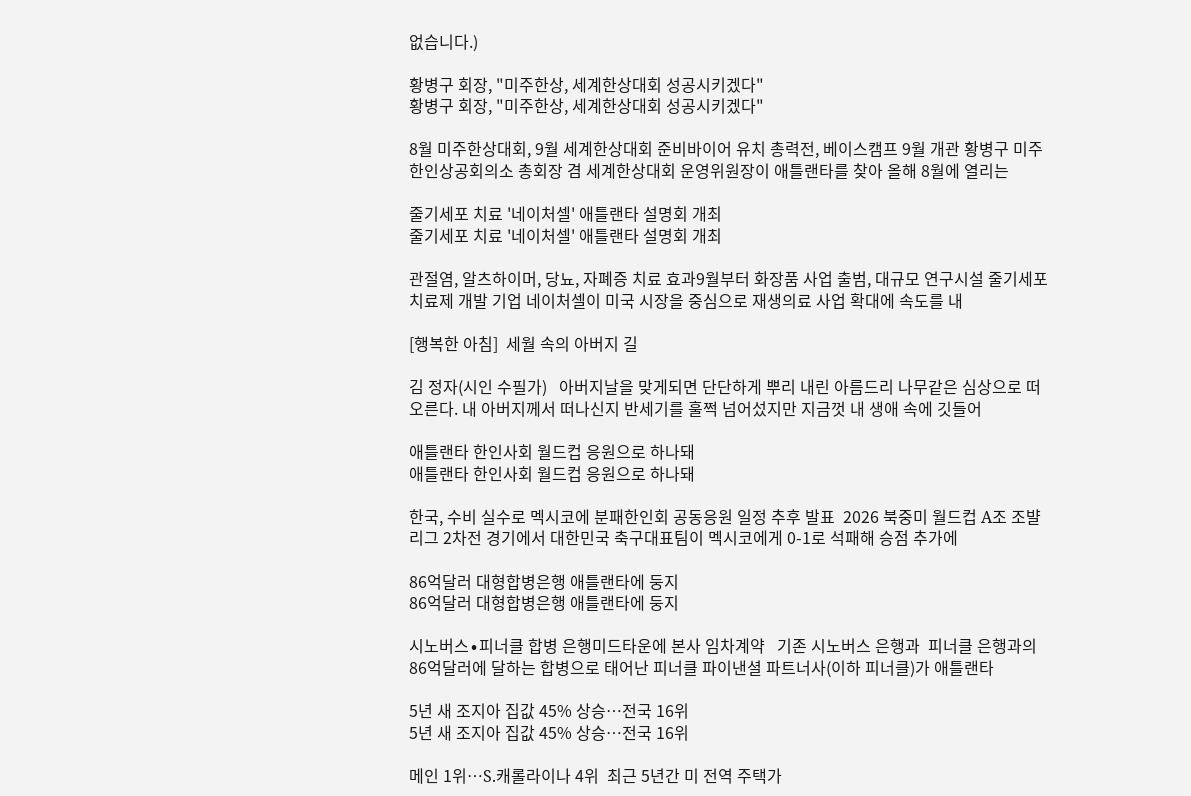없습니다.)

황병구 회장, "미주한상, 세계한상대회 성공시키겠다"
황병구 회장, "미주한상, 세계한상대회 성공시키겠다"

8월 미주한상대회, 9월 세계한상대회 준비바이어 유치 총력전, 베이스캠프 9월 개관 황병구 미주한인상공회의소 총회장 겸 세계한상대회 운영위원장이 애틀랜타를 찾아 올해 8월에 열리는

줄기세포 치료 '네이처셀' 애틀랜타 설명회 개최
줄기세포 치료 '네이처셀' 애틀랜타 설명회 개최

관절염, 알츠하이머, 당뇨, 자폐증 치료 효과9월부터 화장품 사업 출범, 대규모 연구시설 줄기세포 치료제 개발 기업 네이처셀이 미국 시장을 중심으로 재생의료 사업 확대에 속도를 내

[행복한 아침]  세월 속의 아버지 길

김 정자(시인 수필가)   아버지날을 맞게되면 단단하게 뿌리 내린 아름드리 나무같은 심상으로 떠오른다. 내 아버지께서 떠나신지 반세기를 훌쩍 넘어섰지만 지금껏 내 생애 속에 깃들어

애틀랜타 한인사회 월드컵 응원으로 하나돼
애틀랜타 한인사회 월드컵 응원으로 하나돼

한국, 수비 실수로 멕시코에 분패한인회 공동응원 일정 추후 발표  2026 북중미 월드컵 A조 조뱔리그 2차전 경기에서 대한민국 축구대표팀이 멕시코에게 0-1로 석패해 승점 추가에

86억달러 대형합병은행 애틀랜타에 둥지
86억달러 대형합병은행 애틀랜타에 둥지

시노버스∙피너클 합병 은행미드타운에 본사 임차계약   기존 시노버스 은행과  피너클 은행과의  86억달러에 달하는 합병으로 태어난 피너클 파이낸셜 파트너사(이하 피너클)가 애틀랜타

5년 새 조지아 집값 45% 상승…전국 16위
5년 새 조지아 집값 45% 상승…전국 16위

메인 1위…S.캐롤라이나 4위  최근 5년간 미 전역 주택가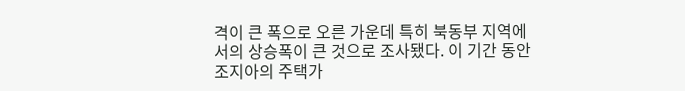격이 큰 폭으로 오른 가운데 특히 북동부 지역에서의 상승폭이 큰 것으로 조사됐다. 이 기간 동안 조지아의 주택가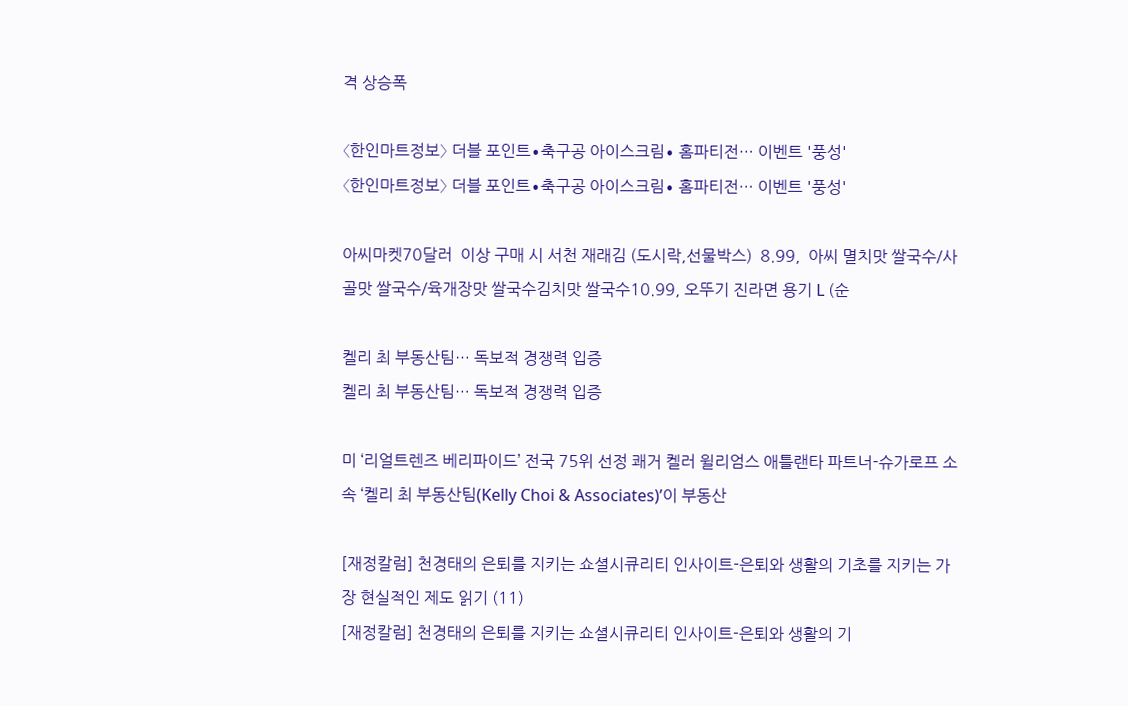격 상승폭

〈한인마트정보〉 더블 포인트∙축구공 아이스크림∙ 홈파티전… 이벤트 '풍성'
〈한인마트정보〉 더블 포인트∙축구공 아이스크림∙ 홈파티전… 이벤트 '풍성'

아씨마켓70달러  이상 구매 시 서천 재래김 (도시락,선물박스)  8.99,  아씨 멸치맛 쌀국수/사골맛 쌀국수/육개장맛 쌀국수김치맛 쌀국수10.99, 오뚜기 진라면 용기 L (순

켈리 최 부동산팀… 독보적 경쟁력 입증
켈리 최 부동산팀… 독보적 경쟁력 입증

미 ‘리얼트렌즈 베리파이드’ 전국 75위 선정 쾌거 켈러 윌리엄스 애틀랜타 파트너-슈가로프 소속 ‘켈리 최 부동산팀(Kelly Choi & Associates)’이 부동산

[재정칼럼] 천경태의 은퇴를 지키는 쇼셜시큐리티 인사이트-은퇴와 생활의 기초를 지키는 가장 현실적인 제도 읽기 (11)
[재정칼럼] 천경태의 은퇴를 지키는 쇼셜시큐리티 인사이트-은퇴와 생활의 기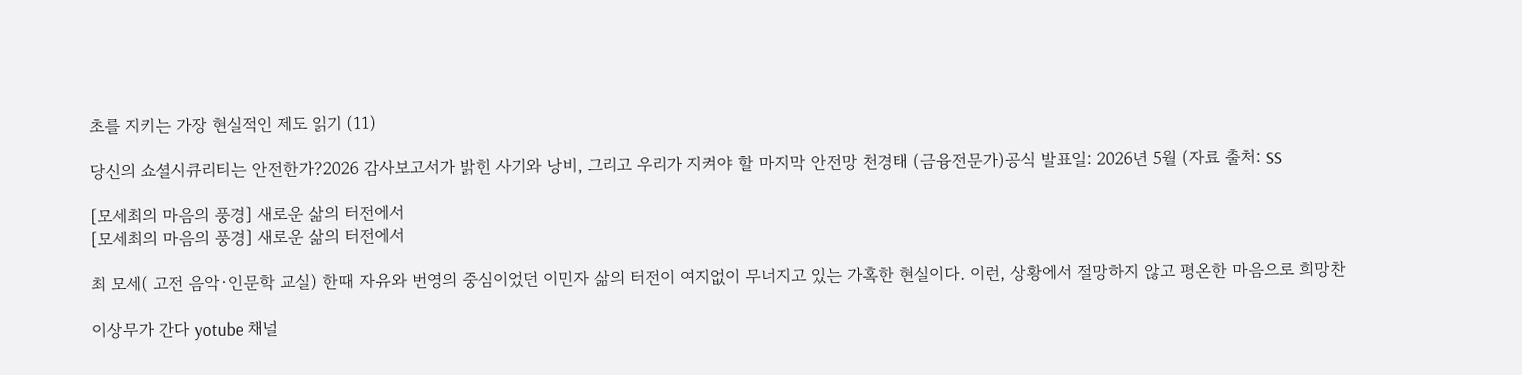초를 지키는 가장 현실적인 제도 읽기 (11)

당신의 쇼셜시큐리티는 안전한가?2026 감사보고서가 밝힌 사기와 낭비, 그리고 우리가 지켜야 할 마지막 안전망 천경태 (금융전문가)공식 발표일: 2026년 5월 (자료 출처: SS

[모세최의 마음의 풍경] 새로운 삶의 터전에서
[모세최의 마음의 풍경] 새로운 삶의 터전에서

최 모세( 고전 음악·인문학 교실) 한때 자유와 번영의 중심이었던 이민자 삶의 터전이 여지없이 무너지고 있는 가혹한 현실이다. 이런, 상황에서 절망하지 않고 평온한 마음으로 희망찬

이상무가 간다 yotube 채널